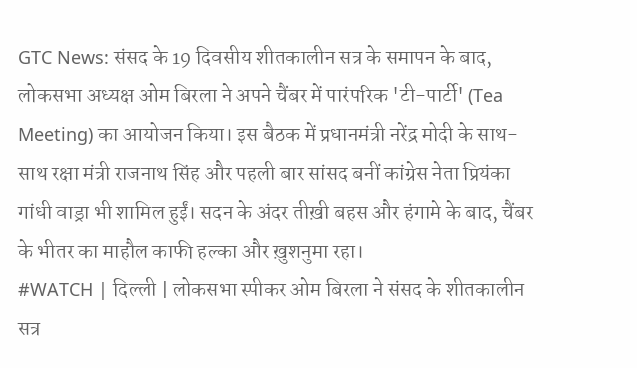GTC News: संसद के 19 दिवसीय शीतकालीन सत्र के समापन के बाद, लोकसभा अध्यक्ष ओम बिरला ने अपने चैंबर में पारंपरिक 'टी-पार्टी' (Tea Meeting) का आयोजन किया। इस बैठक में प्रधानमंत्री नरेंद्र मोदी के साथ-साथ रक्षा मंत्री राजनाथ सिंह और पहली बार सांसद बनीं कांग्रेस नेता प्रियंका गांधी वाड्रा भी शामिल हुईं। सदन के अंदर तीख़ी बहस और हंगामे के बाद, चैंबर के भीतर का माहौल काफी हल्का और ख़ुशनुमा रहा।
#WATCH | दिल्ली | लोकसभा स्पीकर ओम बिरला ने संसद के शीतकालीन सत्र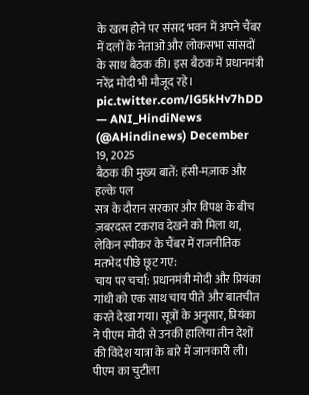के खत्म होने पर संसद भवन में अपने चैंबर में दलों के नेताओं और लोकसभा सांसदों के साथ बैठक की। इस बैठक में प्रधानमंत्री नरेंद्र मोदी भी मौजूद रहे। pic.twitter.com/lG5kHv7hDD
— ANI_HindiNews (@AHindinews) December 19, 2025
बैठक की मुख्य बातें: हंसी-मज़ाक और हल्के पल
सत्र के दौरान सरकार और विपक्ष के बीच ज़बरदस्त टकराव देखने को मिला था, लेकिन स्पीकर के चैंबर में राजनीतिक मतभेद पीछे छूट गए:
चाय पर चर्चा: प्रधानमंत्री मोदी और प्रियंका गांधी को एक साथ चाय पीते और बातचीत करते देखा गया। सूत्रों के अनुसार, प्रियंका ने पीएम मोदी से उनकी हालिया तीन देशों की विदेश यात्रा के बारे में जानकारी ली।
पीएम का चुटीला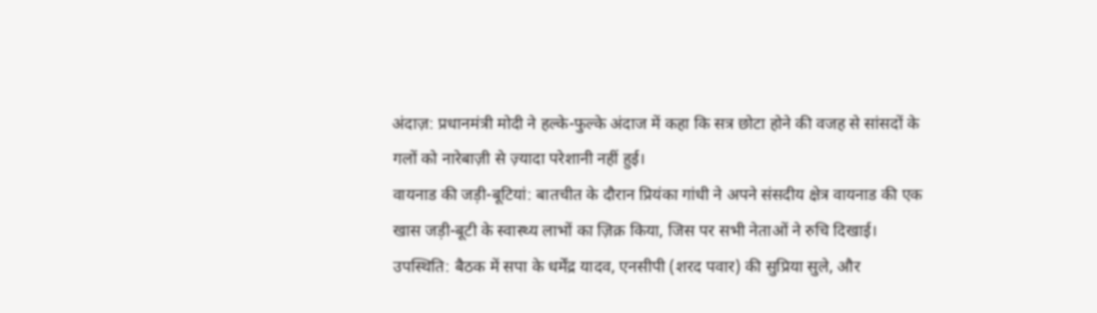अंदाज़: प्रधानमंत्री मोदी ने हल्के-फुल्के अंदाज में कहा कि सत्र छोटा होने की वजह से सांसदों के गलों को नारेबाज़ी से ज़्यादा परेशानी नहीं हुई।
वायनाड की जड़ी-बूटियां: बातचीत के दौरान प्रियंका गांधी ने अपने संसदीय क्षेत्र वायनाड की एक खास जड़ी-बूटी के स्वास्थ्य लाभों का ज़िक्र किया, जिस पर सभी नेताओं ने रुचि दिखाई।
उपस्थिति: बैठक में सपा के धर्मेंद्र यादव, एनसीपी (शरद पवार) की सुप्रिया सुले, और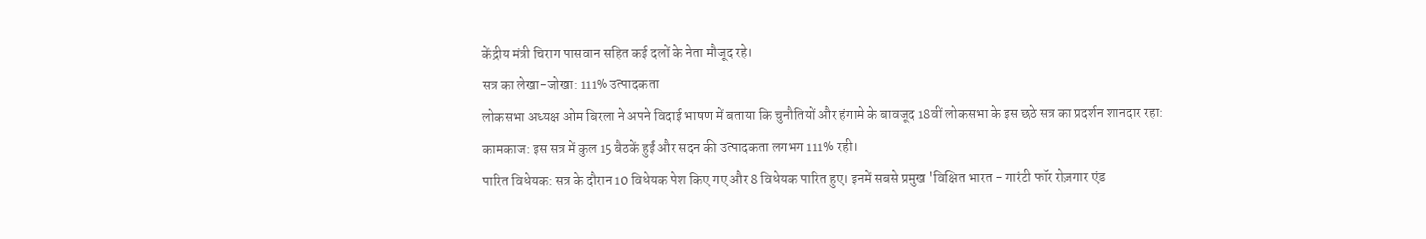केंद्रीय मंत्री चिराग पासवान सहित कई दलों के नेता मौजूद रहे।
सत्र का लेखा-जोखा: 111% उत्पादकता
लोकसभा अध्यक्ष ओम बिरला ने अपने विदाई भाषण में बताया कि चुनौतियों और हंगामे के बावजूद 18वीं लोकसभा के इस छठे सत्र का प्रदर्शन शानदार रहा:
कामकाज: इस सत्र में कुल 15 बैठकें हुईं और सदन की उत्पादकता लगभग 111% रही।
पारित विधेयक: सत्र के दौरान 10 विधेयक पेश किए गए और 8 विधेयक पारित हुए। इनमें सबसे प्रमुख 'विक्षित भारत - गारंटी फॉर रोज़गार एंड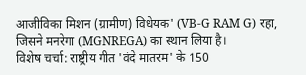आजीविका मिशन (ग्रामीण) विधेयक' (VB-G RAM G) रहा, जिसने मनरेगा (MGNREGA) का स्थान लिया है।
विशेष चर्चा: राष्ट्रीय गीत 'वंदे मातरम' के 150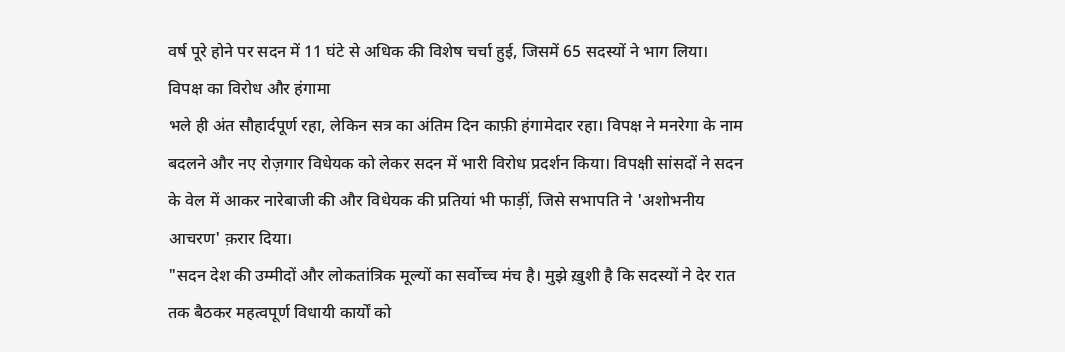वर्ष पूरे होने पर सदन में 11 घंटे से अधिक की विशेष चर्चा हुई, जिसमें 65 सदस्यों ने भाग लिया।
विपक्ष का विरोध और हंगामा
भले ही अंत सौहार्दपूर्ण रहा, लेकिन सत्र का अंतिम दिन काफ़ी हंगामेदार रहा। विपक्ष ने मनरेगा के नाम बदलने और नए रोज़गार विधेयक को लेकर सदन में भारी विरोध प्रदर्शन किया। विपक्षी सांसदों ने सदन के वेल में आकर नारेबाजी की और विधेयक की प्रतियां भी फाड़ीं, जिसे सभापति ने 'अशोभनीय आचरण' क़रार दिया।
"सदन देश की उम्मीदों और लोकतांत्रिक मूल्यों का सर्वोच्च मंच है। मुझे ख़ुशी है कि सदस्यों ने देर रात तक बैठकर महत्वपूर्ण विधायी कार्यों को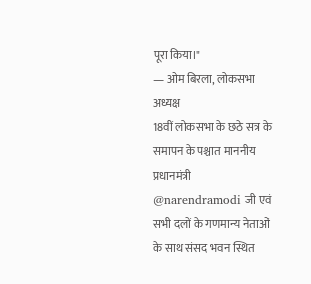पूरा किया।"
— ओम बिरला, लोकसभा अध्यक्ष
18वीं लोकसभा के छठे सत्र के समापन के पश्चात माननीय प्रधानमंत्री @narendramodi जी एवं सभी दलों के गणमान्य नेताओं के साथ संसद भवन स्थित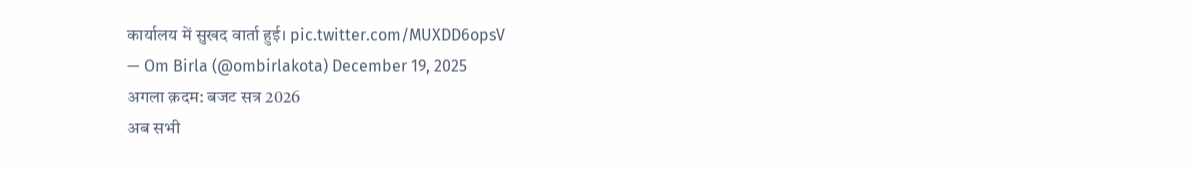कार्यालय में सुखद वार्ता हुई। pic.twitter.com/MUXDD6opsV
— Om Birla (@ombirlakota) December 19, 2025
अगला क़दम: बजट सत्र 2026
अब सभी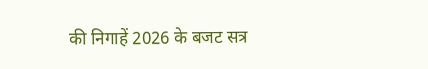की निगाहें 2026 के बजट सत्र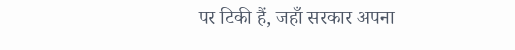पर टिकी हैं, जहाँ सरकार अपना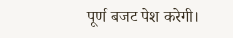पूर्ण बजट पेश करेगी।